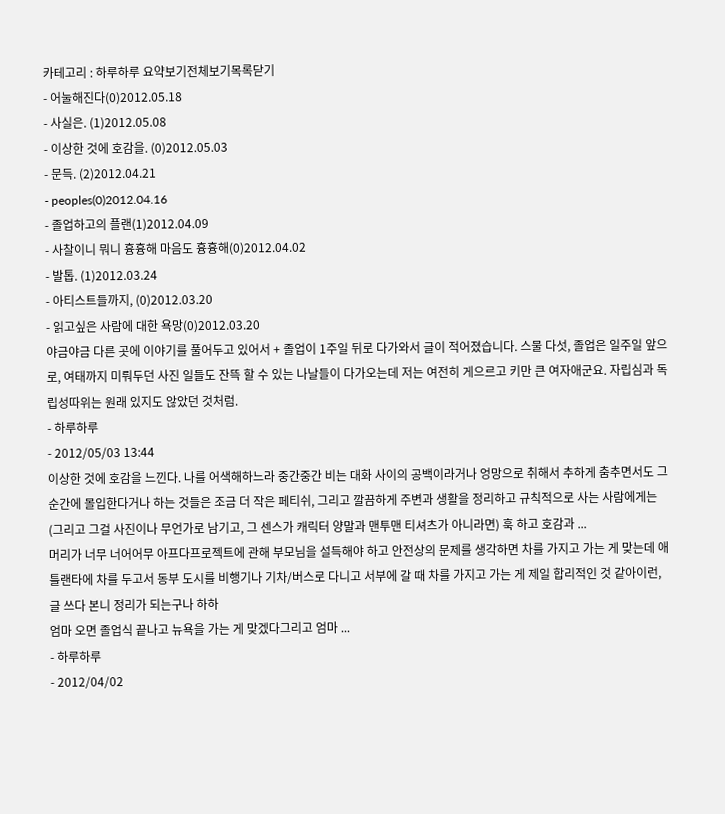카테고리 : 하루하루 요약보기전체보기목록닫기
- 어눌해진다(0)2012.05.18
- 사실은. (1)2012.05.08
- 이상한 것에 호감을. (0)2012.05.03
- 문득. (2)2012.04.21
- peoples(0)2012.04.16
- 졸업하고의 플랜(1)2012.04.09
- 사찰이니 뭐니 흉흉해 마음도 흉흉해(0)2012.04.02
- 발톱. (1)2012.03.24
- 아티스트들까지, (0)2012.03.20
- 읽고싶은 사람에 대한 욕망(0)2012.03.20
야금야금 다른 곳에 이야기를 풀어두고 있어서 + 졸업이 1주일 뒤로 다가와서 글이 적어졌습니다. 스물 다섯, 졸업은 일주일 앞으로, 여태까지 미뤄두던 사진 일들도 잔뜩 할 수 있는 나날들이 다가오는데 저는 여전히 게으르고 키만 큰 여자애군요. 자립심과 독립성따위는 원래 있지도 않았던 것처럼.
- 하루하루
- 2012/05/03 13:44
이상한 것에 호감을 느낀다. 나를 어색해하느라 중간중간 비는 대화 사이의 공백이라거나 엉망으로 취해서 추하게 춤추면서도 그 순간에 몰입한다거나 하는 것들은 조금 더 작은 페티쉬, 그리고 깔끔하게 주변과 생활을 정리하고 규칙적으로 사는 사람에게는 (그리고 그걸 사진이나 무언가로 남기고, 그 센스가 캐릭터 양말과 맨투맨 티셔츠가 아니라면) 훅 하고 호감과 ...
머리가 너무 너어어무 아프다프로젝트에 관해 부모님을 설득해야 하고 안전상의 문제를 생각하면 차를 가지고 가는 게 맞는데 애틀랜타에 차를 두고서 동부 도시를 비행기나 기차/버스로 다니고 서부에 갈 때 차를 가지고 가는 게 제일 합리적인 것 같아이런, 글 쓰다 본니 정리가 되는구나 하하
엄마 오면 졸업식 끝나고 뉴욕을 가는 게 맞겠다그리고 엄마 ...
- 하루하루
- 2012/04/02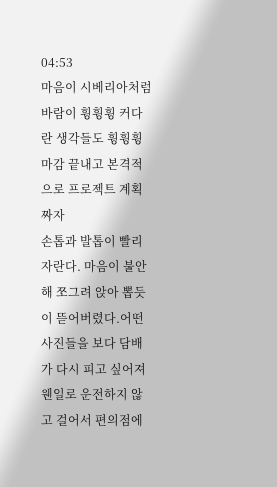04:53
마음이 시베리아처럼 바람이 휭휭휭 커다란 생각들도 휭휭휭마감 끝내고 본격적으로 프로젝트 계획 짜자
손톱과 발톱이 빨리 자란다. 마음이 불안해 쪼그려 앉아 뽑듯이 뜯어버렸다.어떤 사진들을 보다 담배가 다시 피고 싶어져 웬일로 운전하지 않고 걸어서 편의점에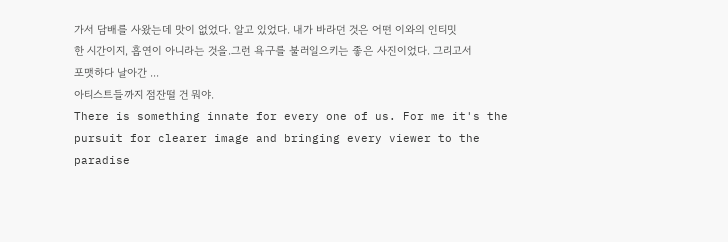가서 담배를 사왔는데 맛이 없었다. 알고 있었다. 내가 바라던 것은 어떤 이와의 인티밋한 시간이지, 흡연이 아니라는 것을.그런 욕구를 불러일으키는 좋은 사진이었다. 그리고서 포맷하다 날아간 ...
아티스트들까지 점잔떨 건 뭐야.
There is something innate for every one of us. For me it's the pursuit for clearer image and bringing every viewer to the paradise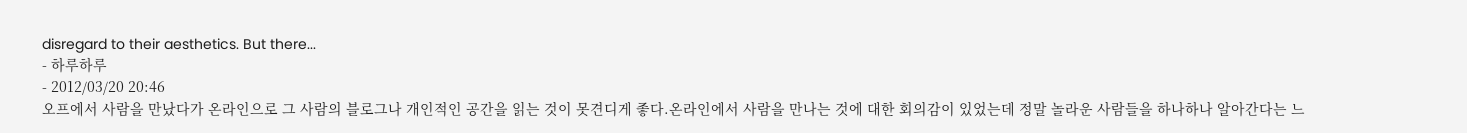disregard to their aesthetics. But there...
- 하루하루
- 2012/03/20 20:46
오프에서 사람을 만났다가 온라인으로 그 사람의 블로그나 개인적인 공간을 읽는 것이 못견디게 좋다.온라인에서 사람을 만나는 것에 대한 회의감이 있었는데 정말 놀라운 사람들을 하나하나 알아간다는 느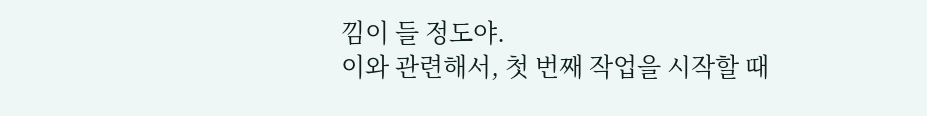낌이 들 정도야.
이와 관련해서, 첫 번째 작업을 시작할 때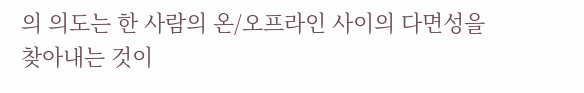의 의도는 한 사람의 온/오프라인 사이의 다면성을 찾아내는 것이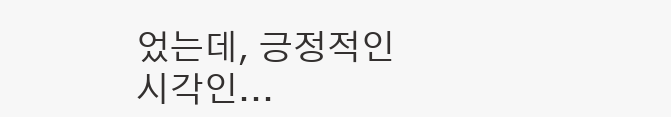었는데, 긍정적인 시각인...